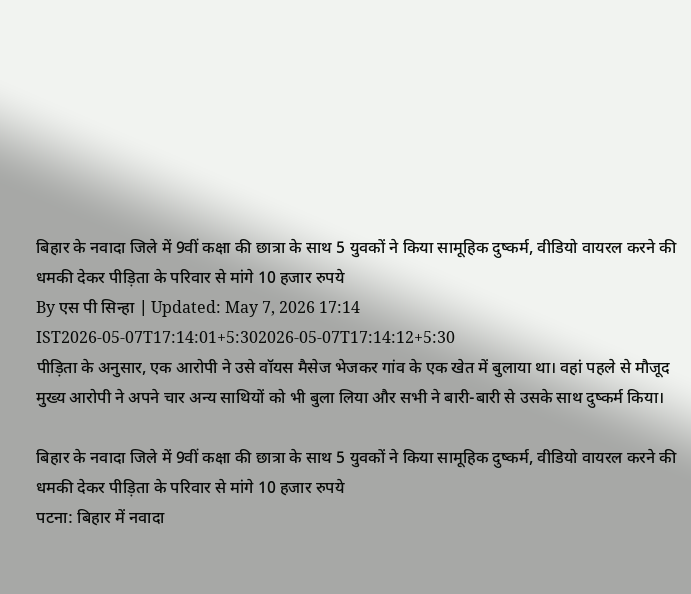बिहार के नवादा जिले में 9वीं कक्षा की छात्रा के साथ 5 युवकों ने किया सामूहिक दुष्कर्म, वीडियो वायरल करने की धमकी देकर पीड़िता के परिवार से मांगे 10 हजार रुपये
By एस पी सिन्हा | Updated: May 7, 2026 17:14 IST2026-05-07T17:14:01+5:302026-05-07T17:14:12+5:30
पीड़िता के अनुसार, एक आरोपी ने उसे वॉयस मैसेज भेजकर गांव के एक खेत में बुलाया था। वहां पहले से मौजूद मुख्य आरोपी ने अपने चार अन्य साथियों को भी बुला लिया और सभी ने बारी-बारी से उसके साथ दुष्कर्म किया।

बिहार के नवादा जिले में 9वीं कक्षा की छात्रा के साथ 5 युवकों ने किया सामूहिक दुष्कर्म, वीडियो वायरल करने की धमकी देकर पीड़िता के परिवार से मांगे 10 हजार रुपये
पटना: बिहार में नवादा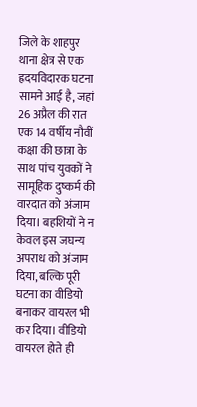जिले के शाहपुर थाना क्षेत्र से एक ह्रदयविदारक घटना सामने आई है, जहां 26 अप्रैल की रात एक 14 वर्षीय नौवीं कक्षा की छात्रा के साथ पांच युवकों ने सामूहिक दुष्कर्म की वारदात को अंजाम दिया। बहशियों ने न केवल इस जघन्य अपराध को अंजाम दिया, बल्कि पूरी घटना का वीडियो बनाकर वायरल भी कर दिया। वीडियो वायरल होते ही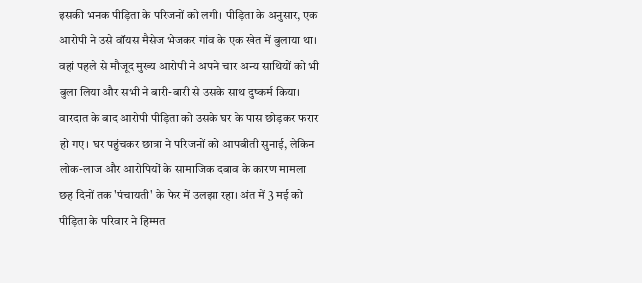इसकी भनक पीड़िता के परिजनों को लगी। पीड़िता के अनुसार, एक आरोपी ने उसे वॉयस मैसेज भेजकर गांव के एक खेत में बुलाया था। वहां पहले से मौजूद मुख्य आरोपी ने अपने चार अन्य साथियों को भी बुला लिया और सभी ने बारी-बारी से उसके साथ दुष्कर्म किया।
वारदात के बाद आरोपी पीड़िता को उसके घर के पास छोड़कर फरार हो गए। घर पहुंचकर छात्रा ने परिजनों को आपबीती सुनाई, लेकिन लोक-लाज और आरोपियों के सामाजिक दबाव के कारण मामला छह दिनों तक 'पंचायती' के फेर में उलझा रहा। अंत में 3 मई को पीड़िता के परिवार ने हिम्मत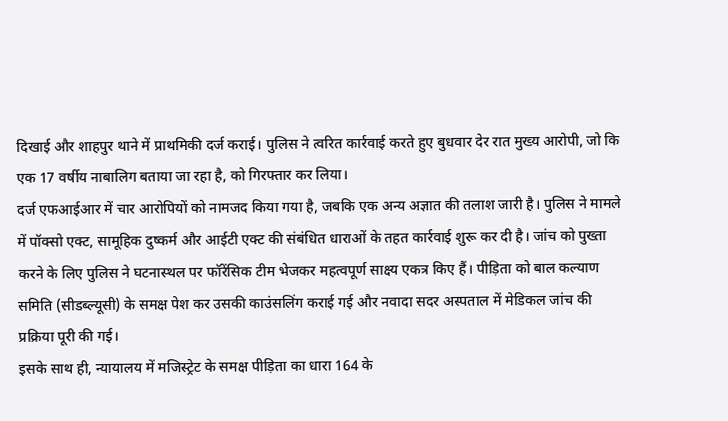दिखाई और शाहपुर थाने में प्राथमिकी दर्ज कराई। पुलिस ने त्वरित कार्रवाई करते हुए बुधवार देर रात मुख्य आरोपी, जो कि एक 17 वर्षीय नाबालिग बताया जा रहा है, को गिरफ्तार कर लिया।
दर्ज एफआईआर में चार आरोपियों को नामजद किया गया है, जबकि एक अन्य अज्ञात की तलाश जारी है। पुलिस ने मामले में पॉक्सो एक्ट, सामूहिक दुष्कर्म और आईटी एक्ट की संबंधित धाराओं के तहत कार्रवाई शुरू कर दी है। जांच को पुख्ता करने के लिए पुलिस ने घटनास्थल पर फॉरेंसिक टीम भेजकर महत्वपूर्ण साक्ष्य एकत्र किए हैं। पीड़िता को बाल कल्याण समिति (सीडब्ल्यूसी) के समक्ष पेश कर उसकी काउंसलिंग कराई गई और नवादा सदर अस्पताल में मेडिकल जांच की प्रक्रिया पूरी की गई।
इसके साथ ही, न्यायालय में मजिस्ट्रेट के समक्ष पीड़िता का धारा 164 के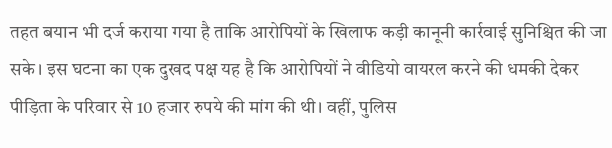तहत बयान भी दर्ज कराया गया है ताकि आरोपियों के खिलाफ कड़ी कानूनी कार्रवाई सुनिश्चित की जा सके। इस घटना का एक दुखद पक्ष यह है कि आरोपियों ने वीडियो वायरल करने की धमकी देकर पीड़िता के परिवार से 10 हजार रुपये की मांग की थी। वहीं, पुलिस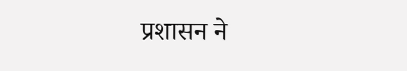प्रशासन ने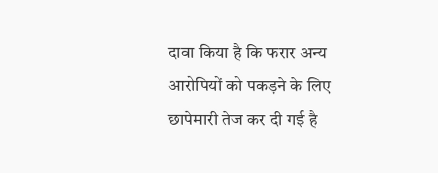दावा किया है कि फरार अन्य आरोपियों को पकड़ने के लिए छापेमारी तेज कर दी गई है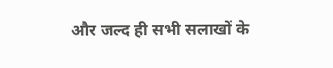और जल्द ही सभी सलाखों के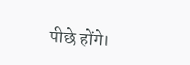पीछे होंगे।